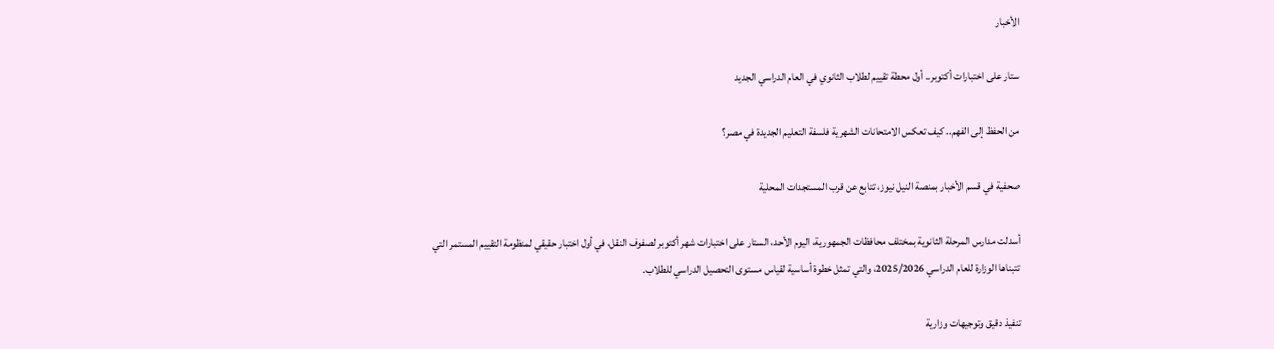الأخبار

ستار على اختبارات أكتوبر.. أول محطة تقييم لطلاب الثانوي في العام الدراسي الجديد

من الحفظ إلى الفهم.. كيف تعكس الامتحانات الشهرية فلسفة التعليم الجديدة في مصر؟

صحفية في قسم الأخبار بمنصة النيل نيوز، تتابع عن قرب المستجدات المحلية

أسدلت مدارس المرحلة الثانوية بمختلف محافظات الجمهورية، اليوم الأحد، الستار على اختبارات شهر أكتوبر لصفوف النقل، في أول اختبار حقيقي لمنظومة التقييم المستمر التي تتبناها الوزارة للعام الدراسي 2025/2026، والتي تمثل خطوة أساسية لقياس مستوى التحصيل الدراسي للطلاب.

تنفيذ دقيق وتوجيهات وزارية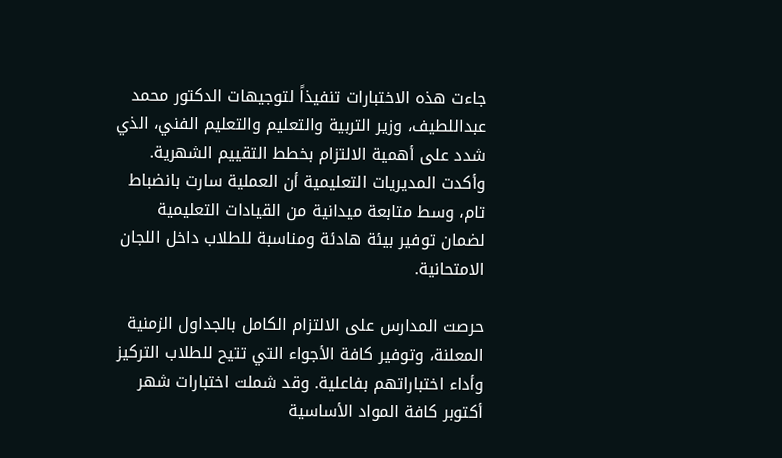جاءت هذه الاختبارات تنفيذاً لتوجيهات الدكتور محمد عبداللطيف، وزير التربية والتعليم والتعليم الفني، الذي شدد على أهمية الالتزام بخطط التقييم الشهرية. وأكدت المديريات التعليمية أن العملية سارت بانضباط تام، وسط متابعة ميدانية من القيادات التعليمية لضمان توفير بيئة هادئة ومناسبة للطلاب داخل اللجان الامتحانية.

حرصت المدارس على الالتزام الكامل بالجداول الزمنية المعلنة، وتوفير كافة الأجواء التي تتيح للطلاب التركيز وأداء اختباراتهم بفاعلية. وقد شملت اختبارات شهر أكتوبر كافة المواد الأساسية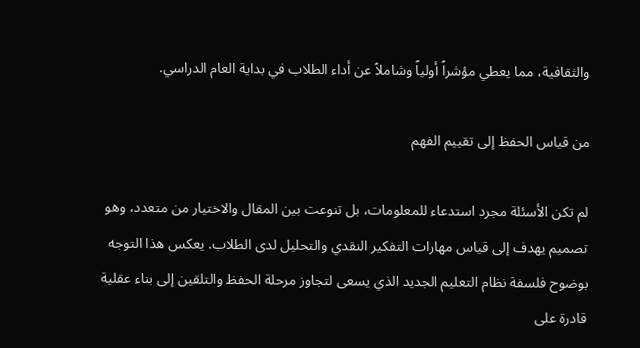والثقافية، مما يعطي مؤشراً أولياً وشاملاً عن أداء الطلاب في بداية العام الدراسي.

من قياس الحفظ إلى تقييم الفهم

لم تكن الأسئلة مجرد استدعاء للمعلومات، بل تنوعت بين المقال والاختيار من متعدد، وهو تصميم يهدف إلى قياس مهارات التفكير النقدي والتحليل لدى الطلاب. يعكس هذا التوجه بوضوح فلسفة نظام التعليم الجديد الذي يسعى لتجاوز مرحلة الحفظ والتلقين إلى بناء عقلية قادرة على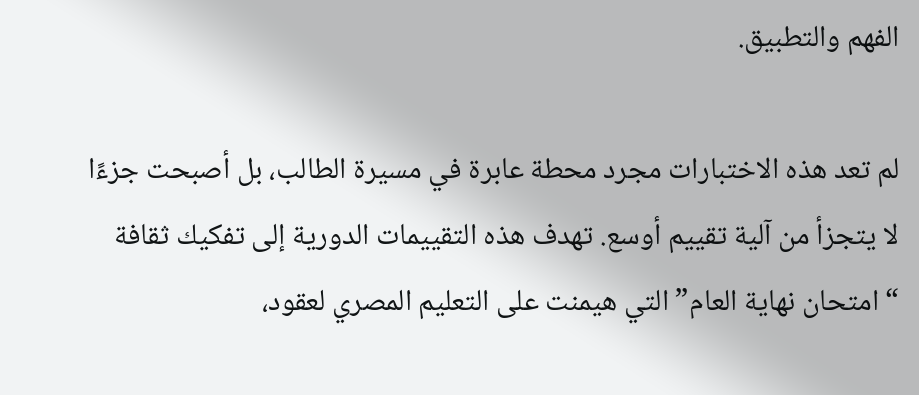الفهم والتطبيق.

لم تعد هذه الاختبارات مجرد محطة عابرة في مسيرة الطالب، بل أصبحت جزءًا لا يتجزأ من آلية تقييم أوسع. تهدف هذه التقييمات الدورية إلى تفكيك ثقافة “امتحان نهاية العام” التي هيمنت على التعليم المصري لعقود،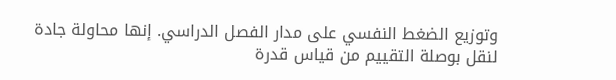وتوزيع الضغط النفسي على مدار الفصل الدراسي. إنها محاولة جادة لنقل بوصلة التقييم من قياس قدرة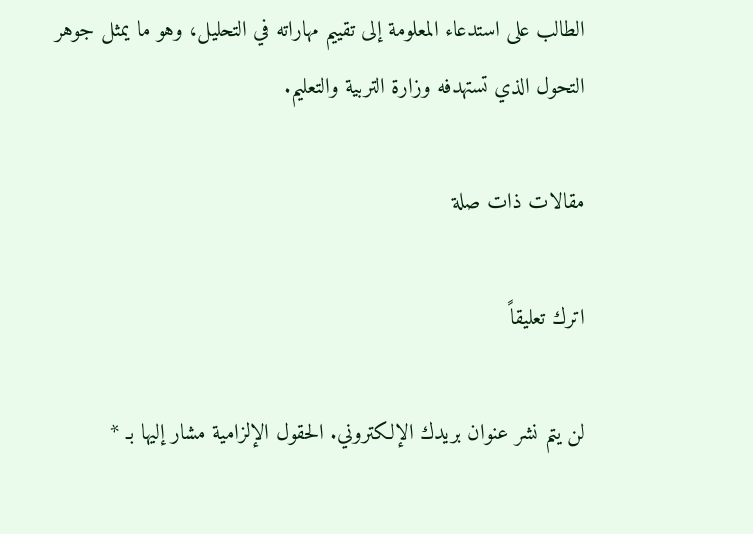الطالب على استدعاء المعلومة إلى تقييم مهاراته في التحليل، وهو ما يمثل جوهر التحول الذي تستهدفه وزارة التربية والتعليم.

مقالات ذات صلة

اترك تعليقاً

لن يتم نشر عنوان بريدك الإلكتروني. الحقول الإلزامية مشار إليها بـ *